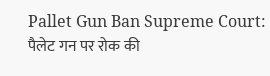Pallet Gun Ban Supreme Court: पैलेट गन पर रोक की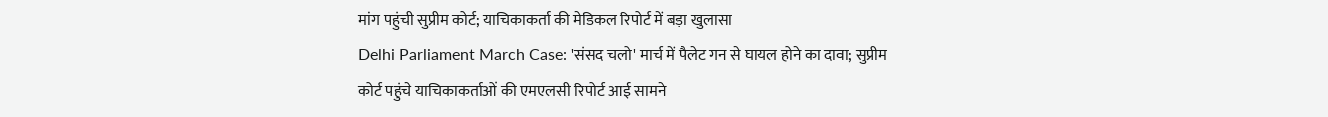मांग पहुंची सुप्रीम कोर्ट; याचिकाकर्ता की मेडिकल रिपोर्ट में बड़ा खुलासा
Delhi Parliament March Case: 'संसद चलो' मार्च में पैलेट गन से घायल होने का दावा; सुप्रीम कोर्ट पहुंचे याचिकाकर्ताओं की एमएलसी रिपोर्ट आई सामने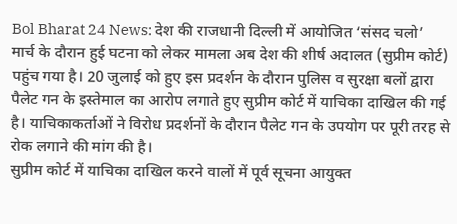Bol Bharat 24 News: देश की राजधानी दिल्ली में आयोजित ‘संसद चलो’ मार्च के दौरान हुई घटना को लेकर मामला अब देश की शीर्ष अदालत (सुप्रीम कोर्ट) पहुंच गया है। 20 जुलाई को हुए इस प्रदर्शन के दौरान पुलिस व सुरक्षा बलों द्वारा पैलेट गन के इस्तेमाल का आरोप लगाते हुए सुप्रीम कोर्ट में याचिका दाखिल की गई है। याचिकाकर्ताओं ने विरोध प्रदर्शनों के दौरान पैलेट गन के उपयोग पर पूरी तरह से रोक लगाने की मांग की है।
सुप्रीम कोर्ट में याचिका दाखिल करने वालों में पूर्व सूचना आयुक्त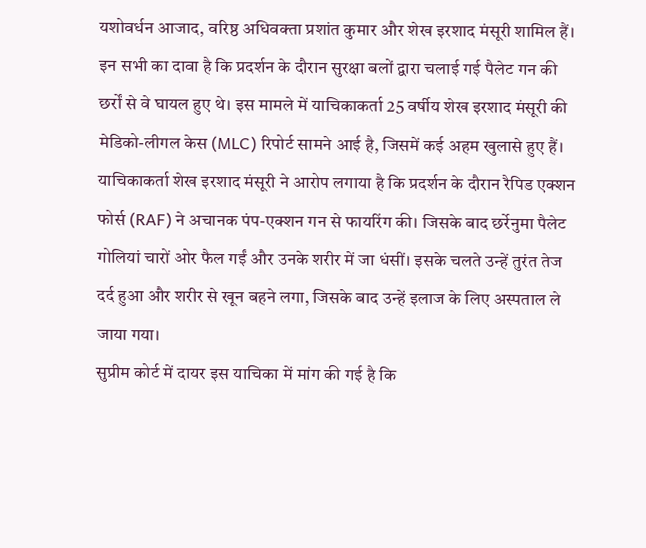यशोवर्धन आजाद, वरिष्ठ अधिवक्ता प्रशांत कुमार और शेख इरशाद मंसूरी शामिल हैं। इन सभी का दावा है कि प्रदर्शन के दौरान सुरक्षा बलों द्वारा चलाई गई पैलेट गन की छर्रों से वे घायल हुए थे। इस मामले में याचिकाकर्ता 25 वर्षीय शेख इरशाद मंसूरी की मेडिको-लीगल केस (MLC) रिपोर्ट सामने आई है, जिसमें कई अहम खुलासे हुए हैं।
याचिकाकर्ता शेख इरशाद मंसूरी ने आरोप लगाया है कि प्रदर्शन के दौरान रैपिड एक्शन फोर्स (RAF) ने अचानक पंप-एक्शन गन से फायरिंग की। जिसके बाद छर्रेनुमा पैलेट गोलियां चारों ओर फैल गईं और उनके शरीर में जा धंसीं। इसके चलते उन्हें तुरंत तेज दर्द हुआ और शरीर से खून बहने लगा, जिसके बाद उन्हें इलाज के लिए अस्पताल ले जाया गया।
सुप्रीम कोर्ट में दायर इस याचिका में मांग की गई है कि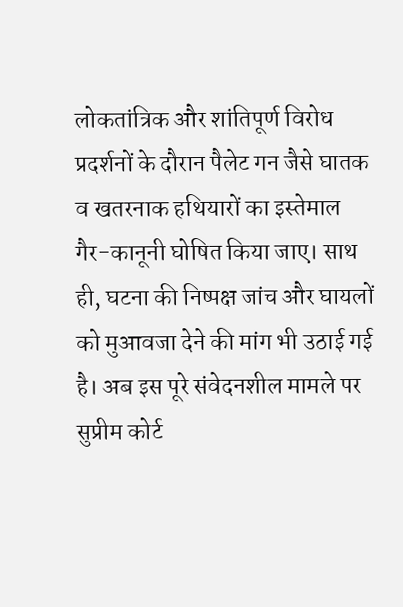लोकतांत्रिक और शांतिपूर्ण विरोध प्रदर्शनों के दौरान पैलेट गन जैसे घातक व खतरनाक हथियारों का इस्तेमाल गैर-कानूनी घोषित किया जाए। साथ ही, घटना की निष्पक्ष जांच और घायलों को मुआवजा देने की मांग भी उठाई गई है। अब इस पूरे संवेदनशील मामले पर सुप्रीम कोर्ट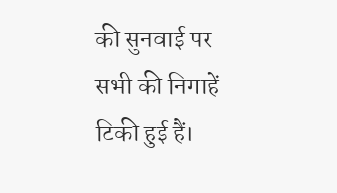की सुनवाई पर सभी की निगाहें टिकी हुई हैं।